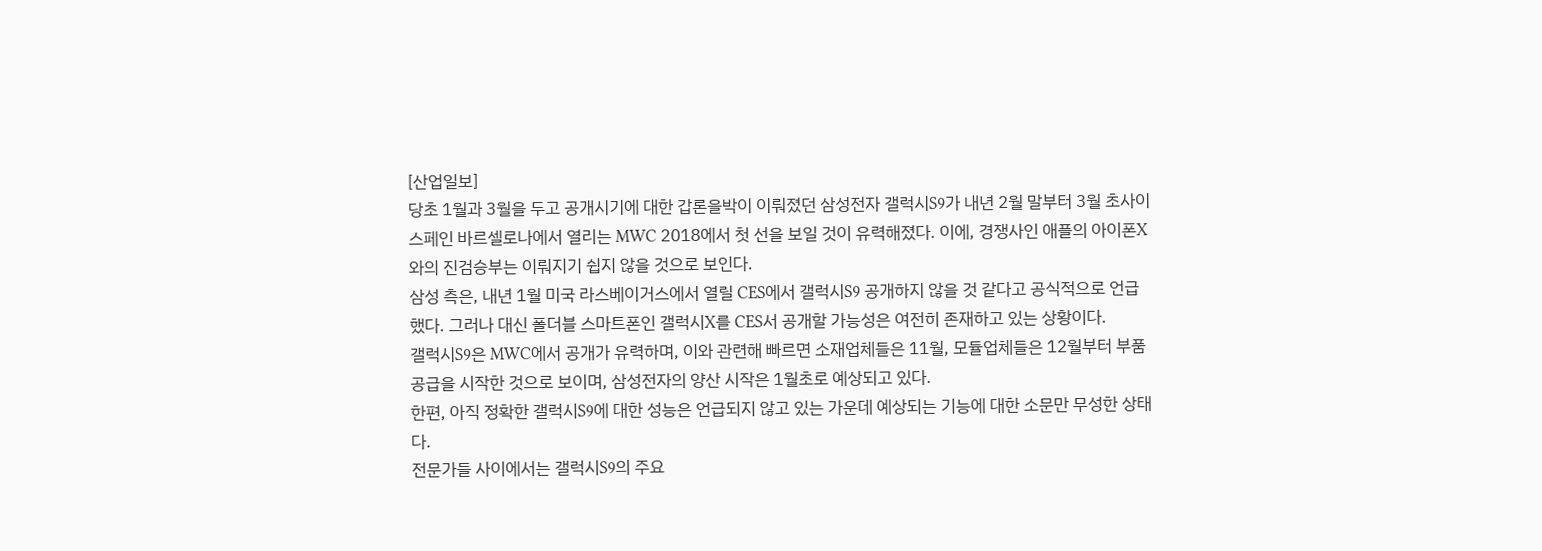[산업일보]
당초 1월과 3월을 두고 공개시기에 대한 갑론을박이 이뤄졌던 삼성전자 갤럭시S9가 내년 2월 말부터 3월 초사이 스페인 바르셀로나에서 열리는 MWC 2018에서 첫 선을 보일 것이 유력해졌다. 이에, 경쟁사인 애플의 아이폰X와의 진검승부는 이뤄지기 쉽지 않을 것으로 보인다.
삼성 측은, 내년 1월 미국 라스베이거스에서 열릴 CES에서 갤럭시S9 공개하지 않을 것 같다고 공식적으로 언급했다. 그러나 대신 폴더블 스마트폰인 갤럭시X를 CES서 공개할 가능성은 여전히 존재하고 있는 상황이다.
갤럭시S9은 MWC에서 공개가 유력하며, 이와 관련해 빠르면 소재업체들은 11월, 모듈업체들은 12월부터 부품 공급을 시작한 것으로 보이며, 삼성전자의 양산 시작은 1월초로 예상되고 있다.
한편, 아직 정확한 갤럭시S9에 대한 성능은 언급되지 않고 있는 가운데 예상되는 기능에 대한 소문만 무성한 상태다.
전문가들 사이에서는 갤럭시S9의 주요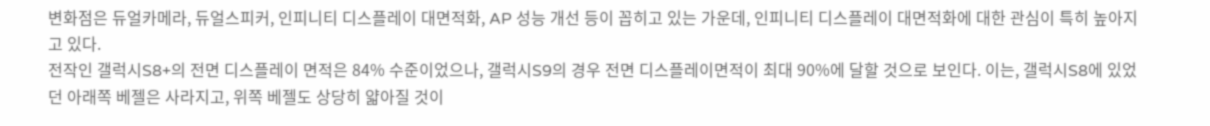변화점은 듀얼카메라, 듀얼스피커, 인피니티 디스플레이 대면적화, AP 성능 개선 등이 꼽히고 있는 가운데, 인피니티 디스플레이 대면적화에 대한 관심이 특히 높아지고 있다.
전작인 갤럭시S8+의 전면 디스플레이 면적은 84% 수준이었으나, 갤럭시S9의 경우 전면 디스플레이면적이 최대 90%에 달할 것으로 보인다. 이는, 갤럭시S8에 있었던 아래쪽 베젤은 사라지고, 위쪽 베젤도 상당히 얇아질 것이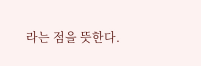라는 점을 뜻한다.